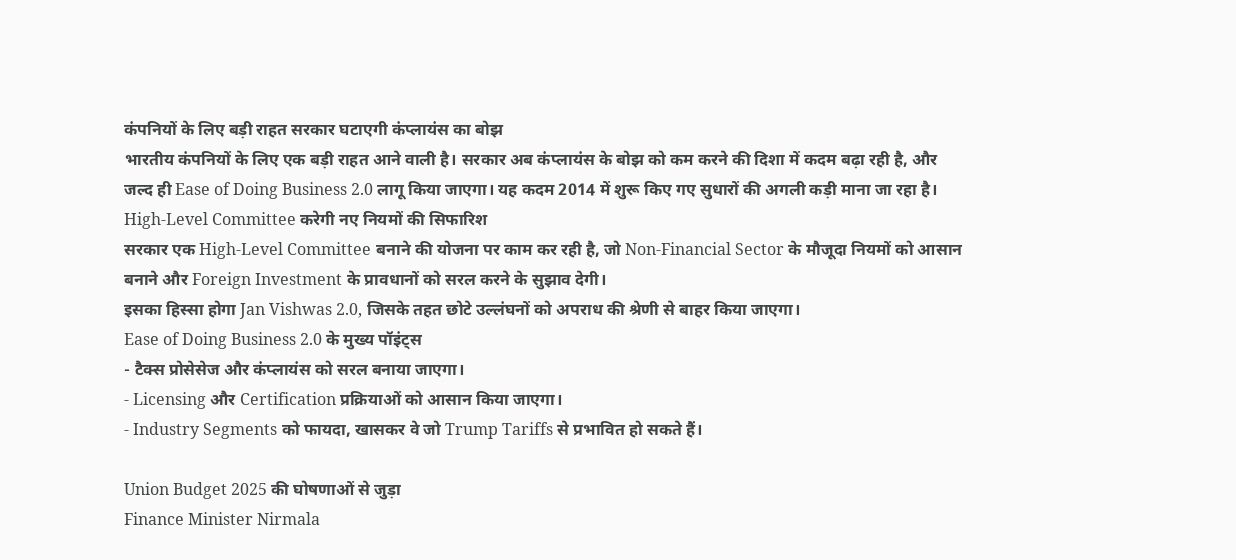कंपनियों के लिए बड़ी राहत सरकार घटाएगी कंप्लायंस का बोझ
भारतीय कंपनियों के लिए एक बड़ी राहत आने वाली है। सरकार अब कंप्लायंस के बोझ को कम करने की दिशा में कदम बढ़ा रही है, और जल्द ही Ease of Doing Business 2.0 लागू किया जाएगा। यह कदम 2014 में शुरू किए गए सुधारों की अगली कड़ी माना जा रहा है।
High-Level Committee करेगी नए नियमों की सिफारिश
सरकार एक High-Level Committee बनाने की योजना पर काम कर रही है, जो Non-Financial Sector के मौजूदा नियमों को आसान बनाने और Foreign Investment के प्रावधानों को सरल करने के सुझाव देगी।
इसका हिस्सा होगा Jan Vishwas 2.0, जिसके तहत छोटे उल्लंघनों को अपराध की श्रेणी से बाहर किया जाएगा।
Ease of Doing Business 2.0 के मुख्य पॉइंट्स
- टैक्स प्रोसेसेज और कंप्लायंस को सरल बनाया जाएगा।
- Licensing और Certification प्रक्रियाओं को आसान किया जाएगा।
- Industry Segments को फायदा, खासकर वे जो Trump Tariffs से प्रभावित हो सकते हैं।

Union Budget 2025 की घोषणाओं से जुड़ा
Finance Minister Nirmala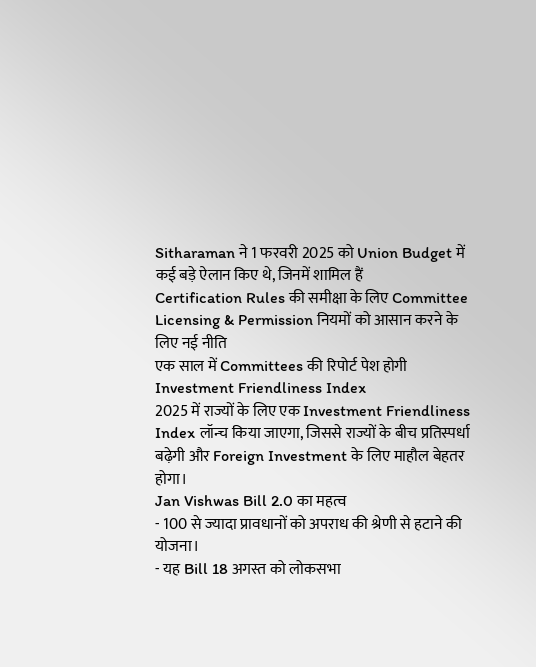Sitharaman ने 1 फरवरी 2025 को Union Budget में कई बड़े ऐलान किए थे, जिनमें शामिल हैं
Certification Rules की समीक्षा के लिए Committee
Licensing & Permission नियमों को आसान करने के लिए नई नीति
एक साल में Committees की रिपोर्ट पेश होगी
Investment Friendliness Index
2025 में राज्यों के लिए एक Investment Friendliness Index लॉन्च किया जाएगा, जिससे राज्यों के बीच प्रतिस्पर्धा बढ़ेगी और Foreign Investment के लिए माहौल बेहतर होगा।
Jan Vishwas Bill 2.0 का महत्व
- 100 से ज्यादा प्रावधानों को अपराध की श्रेणी से हटाने की योजना।
- यह Bill 18 अगस्त को लोकसभा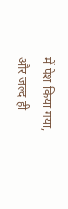में पेश किया गया, और जल्द ही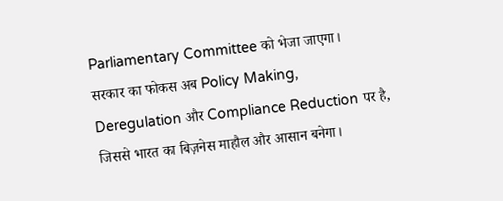Parliamentary Committee को भेजा जाएगा।
सरकार का फोकस अब Policy Making, Deregulation और Compliance Reduction पर है, जिससे भारत का बिज़नेस माहौल और आसान बनेगा।